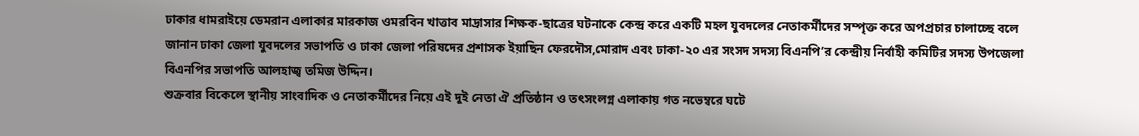ঢাকার ধামরাইয়ে ডেমরান এলাকার মারকাজ ওমরবিন খাত্তাব মাদ্রাসার শিক্ষক-ছাত্রের ঘটনাকে কেন্দ্র করে একটি মহল যুবদলের নেতাকর্মীদের সম্পৃক্ত করে অপপ্রচার চালাচ্ছে বলে জানান ঢাকা জেলা যুবদলের সভাপতি ও ঢাকা জেলা পরিষদের প্রশাসক ইয়াছিন ফেরদৌস,মোরাদ এবং ঢাকা-২০ এর সংসদ সদস্য বিএনপি’র কেন্দ্রীয় নির্বাহী কমিটির সদস্য উপজেলা বিএনপির সভাপতি আলহাজ্ব তমিজ উদ্দিন।
শুক্রবার বিকেলে স্থানীয় সাংবাদিক ও নেতাকর্মীদের নিয়ে এই দুই নেতা ঐ প্রতিষ্ঠান ও তৎসংলগ্ন এলাকায় গত নভেম্বরে ঘটে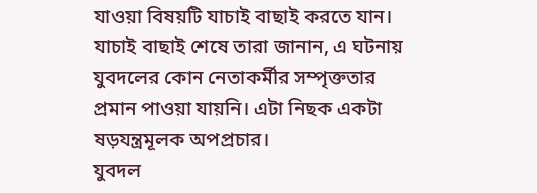যাওয়া বিষয়টি যাচাই বাছাই করতে যান। যাচাই বাছাই শেষে তারা জানান, এ ঘটনায় যুবদলের কোন নেতাকর্মীর সম্পৃক্ততার প্রমান পাওয়া যায়নি। এটা নিছক একটা ষড়যন্ত্রমূলক অপপ্রচার।
যুবদল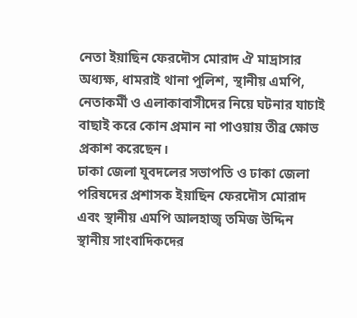নেতা ইয়াছিন ফেরদৌস মোরাদ ঐ মাদ্রাসার অধ্যক্ষ, ধামরাই থানা পুলিশ, স্থানীয় এমপি, নেতাকর্মী ও এলাকাবাসীদের নিয়ে ঘটনার যাচাই বাছাই করে কোন প্রমান না পাওয়ায় তীব্র ক্ষোভ প্রকাশ করেছেন।
ঢাকা জেলা যুবদলের সভাপতি ও ঢাকা জেলা পরিষদের প্রশাসক ইয়াছিন ফেরদৌস মোরাদ এবং স্থানীয় এমপি আলহাজ্ব তমিজ উদ্দিন স্থানীয় সাংবাদিকদের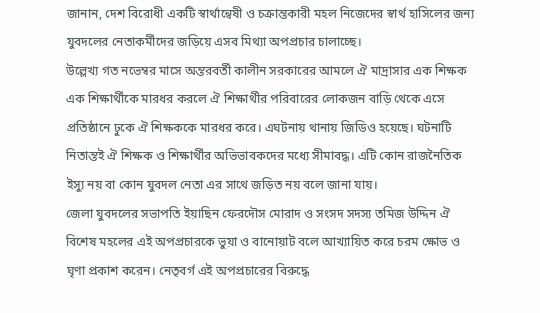জানান, দেশ বিরোধী একটি স্বার্থান্বেষী ও চক্রান্তকারী মহল নিজেদের স্বার্থ হাসিলের জন্য যুবদলের নেতাকর্মীদের জড়িয়ে এসব মিথ্যা অপপ্রচার চালাচ্ছে।
উল্লেখ্য গত নভেম্বর মাসে অন্তরবর্তী কালীন সরকারের আমলে ঐ মাদ্রাসার এক শিক্ষক এক শিক্ষার্থীকে মারধর করলে ঐ শিক্ষার্থীর পরিবারের লোকজন বাড়ি থেকে এসে প্রতিষ্ঠানে ঢুকে ঐ শিক্ষককে মারধর করে। এঘটনায় থানায় জিডিও হয়েছে। ঘটনাটি নিতান্তই ঐ শিক্ষক ও শিক্ষার্থীর অভিভাবকদের মধ্যে সীমাবদ্ধ। এটি কোন রাজনৈতিক ইস্যু নয় বা কোন যুবদল নেতা এর সাথে জড়িত নয় বলে জানা যায়।
জেলা যুবদলের সভাপতি ইয়াছিন ফেরদৌস মোরাদ ও সংসদ সদস্য তমিজ উদ্দিন ঐ বিশেষ মহলের এই অপপ্রচারকে ভুয়া ও বানোয়াট বলে আখ্যায়িত করে চরম ক্ষোভ ও ঘৃণা প্রকাশ করেন। নেতৃবর্গ এই অপপ্রচারের বিরুদ্ধে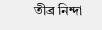তীব্র নিন্দা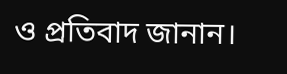ও প্রতিবাদ জানান।